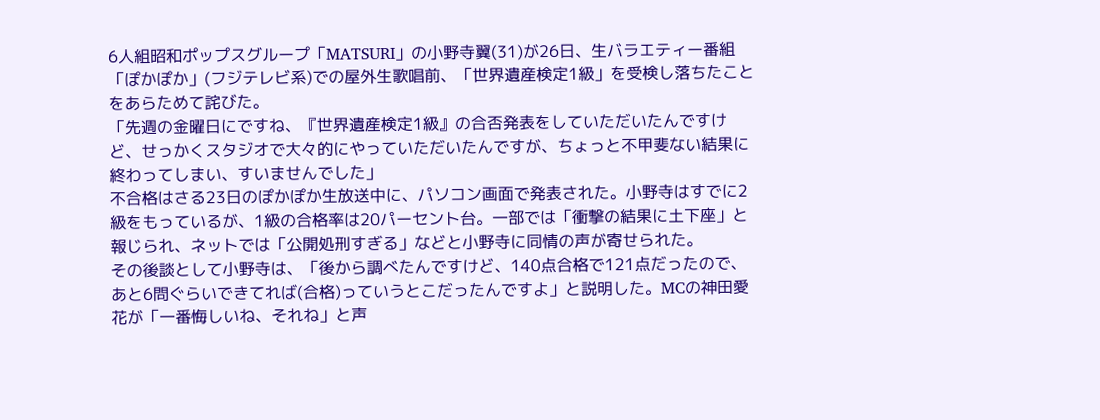6人組昭和ポップスグループ「MATSURI」の小野寺翼(31)が26日、生バラエティー番組「ぽかぽか」(フジテレビ系)での屋外生歌唱前、「世界遺産検定1級」を受検し落ちたことをあらためて詫びた。
「先週の金曜日にですね、『世界遺産検定1級』の合否発表をしていただいたんですけど、せっかくスタジオで大々的にやっていただいたんですが、ちょっと不甲斐ない結果に終わってしまい、すいませんでした」
不合格はさる23日のぽかぽか生放送中に、パソコン画面で発表された。小野寺はすでに2級をもっているが、1級の合格率は20パーセント台。一部では「衝撃の結果に土下座」と報じられ、ネットでは「公開処刑すぎる」などと小野寺に同情の声が寄せられた。
その後談として小野寺は、「後から調べたんですけど、140点合格で121点だったので、あと6問ぐらいできてれば(合格)っていうとこだったんですよ」と説明した。MCの神田愛花が「一番悔しいね、それね」と声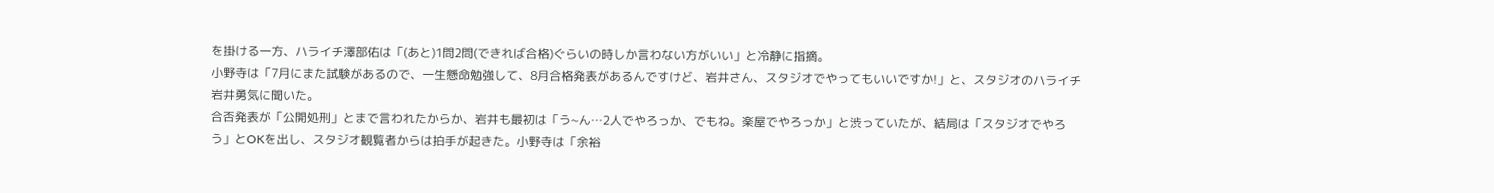を掛ける一方、ハライチ澤部佑は「(あと)1問2問(できれば合格)ぐらいの時しか言わない方がいい」と冷静に指摘。
小野寺は「7月にまた試験があるので、一生懸命勉強して、8月合格発表があるんですけど、岩井さん、スタジオでやってもいいですか!」と、スタジオのハライチ岩井勇気に聞いた。
合否発表が「公開処刑」とまで言われたからか、岩井も最初は「う~ん…2人でやろっか、でもね。楽屋でやろっか」と渋っていたが、結局は「スタジオでやろう」とOKを出し、スタジオ観覧者からは拍手が起きた。小野寺は「余裕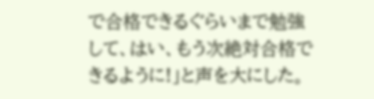で合格できるぐらいまで勉強して、はい、もう次絶対合格できるように!」と声を大にした。